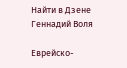Найти в Дзене
Геннадий Воля

Еврейско-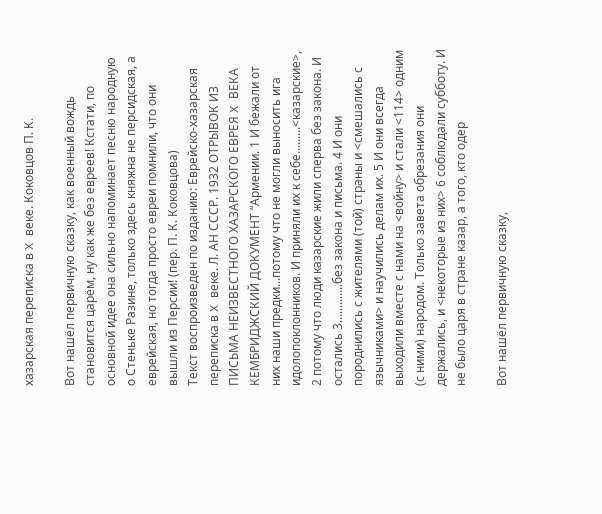хазарская переписка в X веке. Коковцов П. К.

Вот нашёл первичную сказку, как военный вождь становится царём, ну как же без евреев! Кстати, по основной идее она сильно напоминает песню народную о Стеньке Разине, только здесь княжна не персидская, а еврейская, но тогда просто евреи помнили, что они вышли из Персии! (пер. П. К. Коковцова)
Текст воспроизведен по изданию: Еврейско-хазарская переписка в X веке. Л. АН СССР. 1932 ОТРЫВОК ИЗ ПИСЬМА НЕИЗВЕСТНОГО ХАЗАРСКОГО ЕВРЕЯ X ВЕКА КЕМБРИДЖСКИЙ ДОКУМЕНТ “Армении. 1 И бежали от них наши предки...потому что не могли выносить ига идолопоклонников. И приняли их к себе.........<казарские>, 2 потому что люди казарские жили сперва без закона. И остались 3.............без закона и письма. 4 И они породнились с жителями (той) страны и <смешались с язычниками> и научились делам их. 5 И они всегда выходили вместе с нами на <войну> и стали <114> одним (с ними) народом. Только завета обрезания они держались, и <некоторые из них> 6 соблюдали субботу. И не было царя в стране казар, а того, кто одер

Вот нашёл первичную сказку,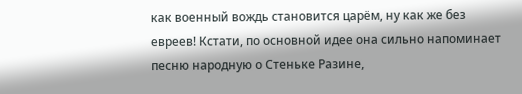как военный вождь становится царём, ну как же без евреев! Кстати, по основной идее она сильно напоминает песню народную о Стеньке Разине,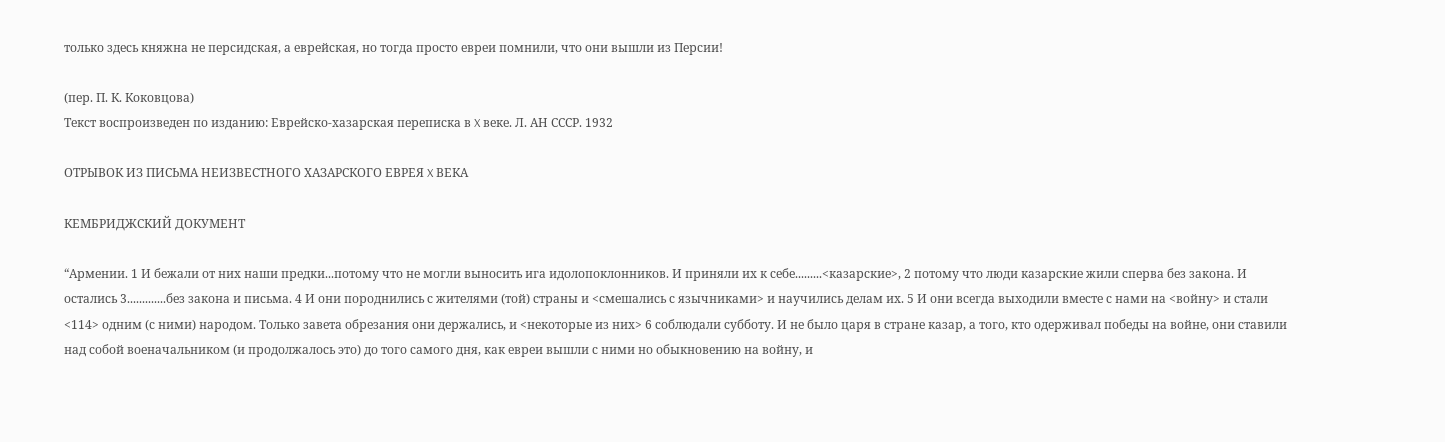только здесь княжна не персидская, а еврейская, но тогда просто евреи помнили, что они вышли из Персии!

(пер. П. К. Коковцова)
Текст воспроизведен по изданию: Еврейско-хазарская переписка в X веке. Л. АН СССР. 1932

ОТРЫВОК ИЗ ПИСЬМА НЕИЗВЕСТНОГО ХАЗАРСКОГО ЕВРЕЯ X ВЕКА

КЕМБРИДЖСКИЙ ДОКУМЕНТ

“Армении. 1 И бежали от них наши предки...потому что не могли выносить ига идолопоклонников. И приняли их к себе.........<казарские>, 2 потому что люди казарские жили сперва без закона. И остались 3.............без закона и письма. 4 И они породнились с жителями (той) страны и <смешались с язычниками> и научились делам их. 5 И они всегда выходили вместе с нами на <войну> и стали <114> одним (с ними) народом. Только завета обрезания они держались, и <некоторые из них> 6 соблюдали субботу. И не было царя в стране казар, а того, кто одерживал победы на войне, они ставили над собой военачальником (и продолжалось это) до того самого дня, как евреи вышли с ними но обыкновению на войну, и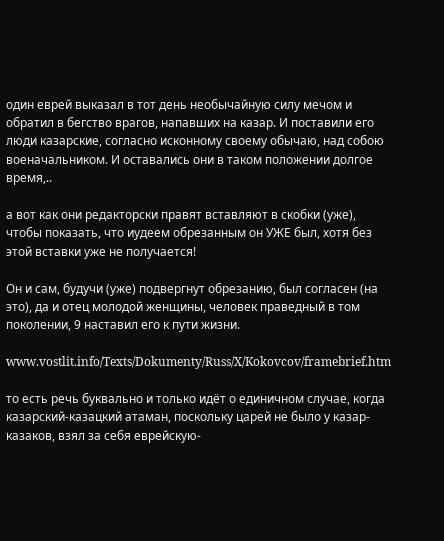один еврей выказал в тот день необычайную силу мечом и обратил в бегство врагов, напавших на казар. И поставили его люди казарские, согласно исконному своему обычаю, над собою военачальником. И оставались они в таком положении долгое время,..

а вот как они редакторски правят вставляют в скобки (уже), чтобы показать, что иудеем обрезанным он УЖЕ был, хотя без этой вставки уже не получается!

Он и сам, будучи (уже) подвергнут обрезанию, был согласен (на это), да и отец молодой женщины, человек праведный в том поколении, 9 наставил его к пути жизни.

www.vostlit.info/Texts/Dokumenty/Russ/X/Kokovcov/framebrief.htm

то есть речь буквально и только идёт о единичном случае, когда казарский-казацкий атаман, поскольку царей не было у казар-казаков, взял за себя еврейскую-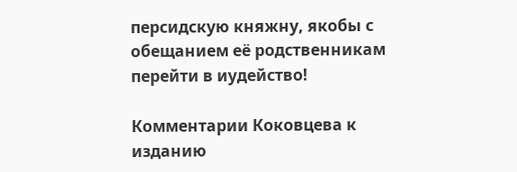персидскую княжну, якобы с обещанием её родственникам перейти в иудейство!

Комментарии Коковцева к изданию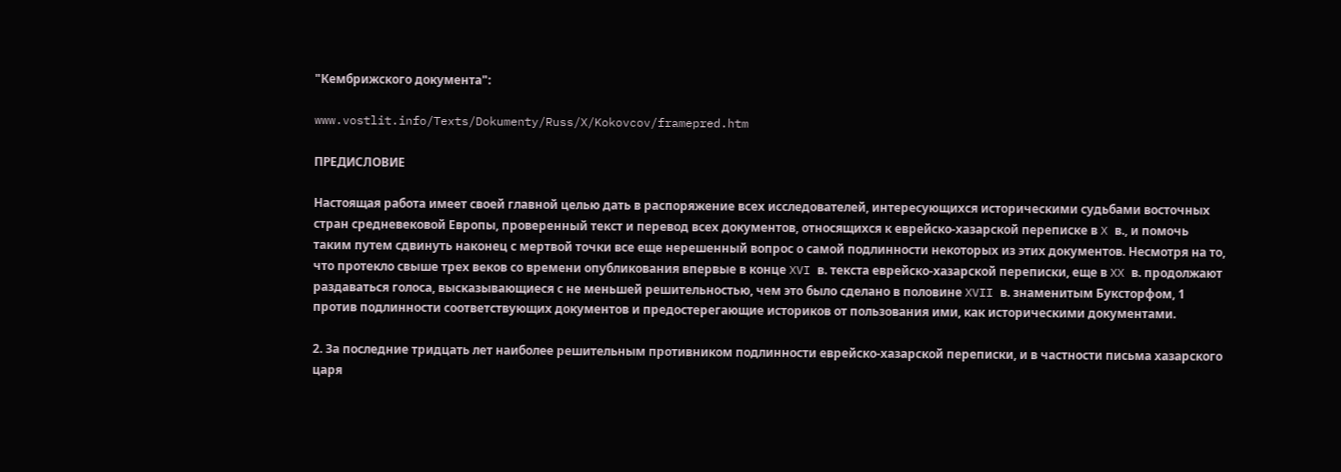"Кембрижского документа":

www.vostlit.info/Texts/Dokumenty/Russ/X/Kokovcov/framepred.htm

ПРЕДИСЛОВИЕ

Настоящая работа имеет своей главной целью дать в распоряжение всех исследователей, интересующихся историческими судьбами восточных стран средневековой Европы, проверенный текст и перевод всех документов, относящихся к еврейско-хазарской переписке в X в., и помочь таким путем сдвинуть наконец с мертвой точки все еще нерешенный вопрос о самой подлинности некоторых из этих документов. Несмотря на то, что протекло свыше трех веков со времени опубликования впервые в конце XVI в. текста еврейско-хазарской переписки, еще в XX в. продолжают раздаваться голоса, высказывающиеся с не меньшей решительностью, чем это было сделано в половине XVII в. знаменитым Буксторфом, 1 против подлинности соответствующих документов и предостерегающие историков от пользования ими, как историческими документами.

2. За последние тридцать лет наиболее решительным противником подлинности еврейско-хазарской переписки, и в частности письма хазарского царя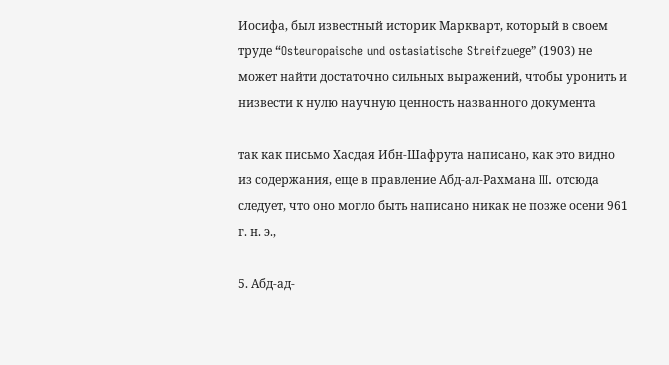Иосифа, был известный историк Маркварт, который в своем труде “Osteuropaische und ostasiatische Streifzuеge” (1903) не может найти достаточно сильных выражений, чтобы уронить и низвести к нулю научную ценность названного документа

так как письмо Хасдая Ибн-Шафрута написано, как это видно из содержания, еще в правление Абд-ал-Рахмана III. отсюда следует, что оно могло быть написано никак не позже осени 961 г. н. э.,

5. Абд-ад-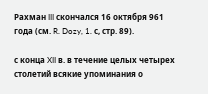Рахман III скончался 16 октября 961 года (см. R. Dozy, 1. с, стр. 89).

с конца XII в. в течение целых четырех столетий всякие упоминания о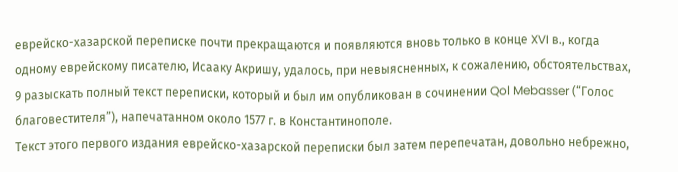еврейско-хазарской переписке почти прекращаются и появляются вновь только в конце XVI в., когда одному еврейскому писателю, Исааку Акришу, удалось, при невыясненных, к сожалению, обстоятельствах, 9 разыскать полный текст переписки, который и был им опубликован в сочинении Qol Mebasser (“Голос благовестителя”), напечатанном около 1577 г. в Константинополе.
Текст этого первого издания еврейско-хазарской переписки был затем перепечатан, довольно небрежно,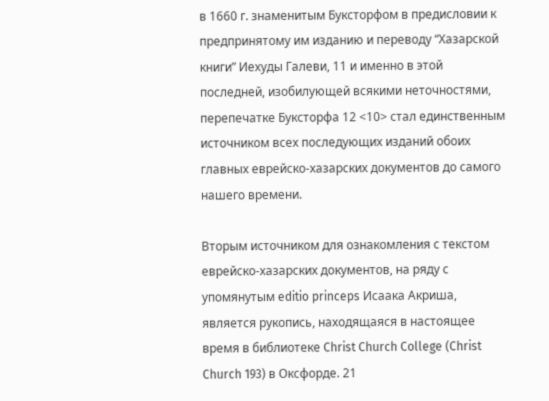в 1660 г. знаменитым Буксторфом в предисловии к предпринятому им изданию и переводу “Хазарской книги” Иехуды Галеви, 11 и именно в этой последней, изобилующей всякими неточностями, перепечатке Буксторфа 12 <10> стал единственным источником всех последующих изданий обоих главных еврейско-хазарских документов до самого нашего времени.

Вторым источником для ознакомления с текстом еврейско-хазарских документов, на ряду с упомянутым editio princeps Исаака Акриша, является рукопись, находящаяся в настоящее время в библиотеке Christ Church College (Christ Church 193) в Оксфорде. 21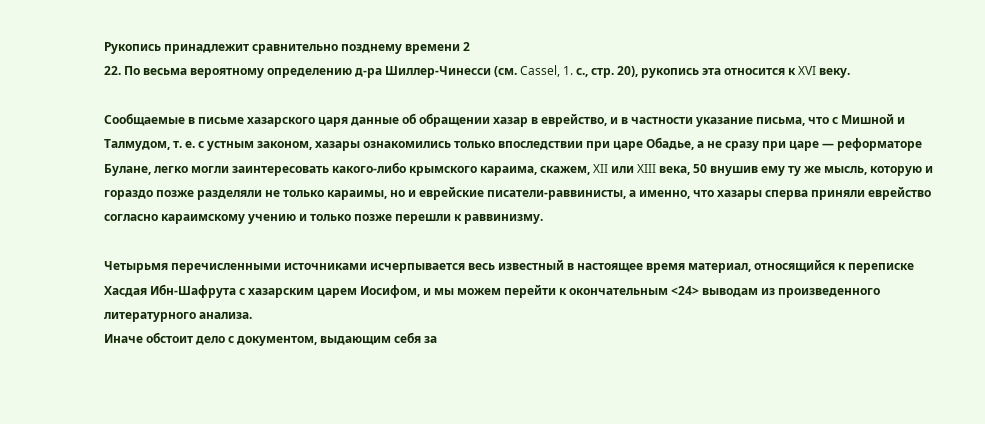Рукопись принадлежит сравнительно позднему времени 2
22. По весьма вероятному определению д-ра Шиллер-Чинесси (см. Cassel, 1. с., стр. 20), рукопись эта относится к XVI веку.

Сообщаемые в письме хазарского царя данные об обращении хазар в еврейство, и в частности указание письма, что с Мишной и Талмудом, т. е. с устным законом, хазары ознакомились только впоследствии при царе Обадье, а не сразу при царе — реформаторе Булане, легко могли заинтересовать какого-либо крымского караима, скажем, XII или XIII века, 50 внушив ему ту же мысль, которую и гораздо позже разделяли не только караимы, но и еврейские писатели-раввинисты, а именно, что хазары сперва приняли еврейство согласно караимскому учению и только позже перешли к раввинизму.

Четырьмя перечисленными источниками исчерпывается весь известный в настоящее время материал, относящийся к переписке Хасдая Ибн-Шафрута с хазарским царем Иосифом, и мы можем перейти к окончательным <24> выводам из произведенного литературного анализа.
Иначе обстоит дело с документом, выдающим себя за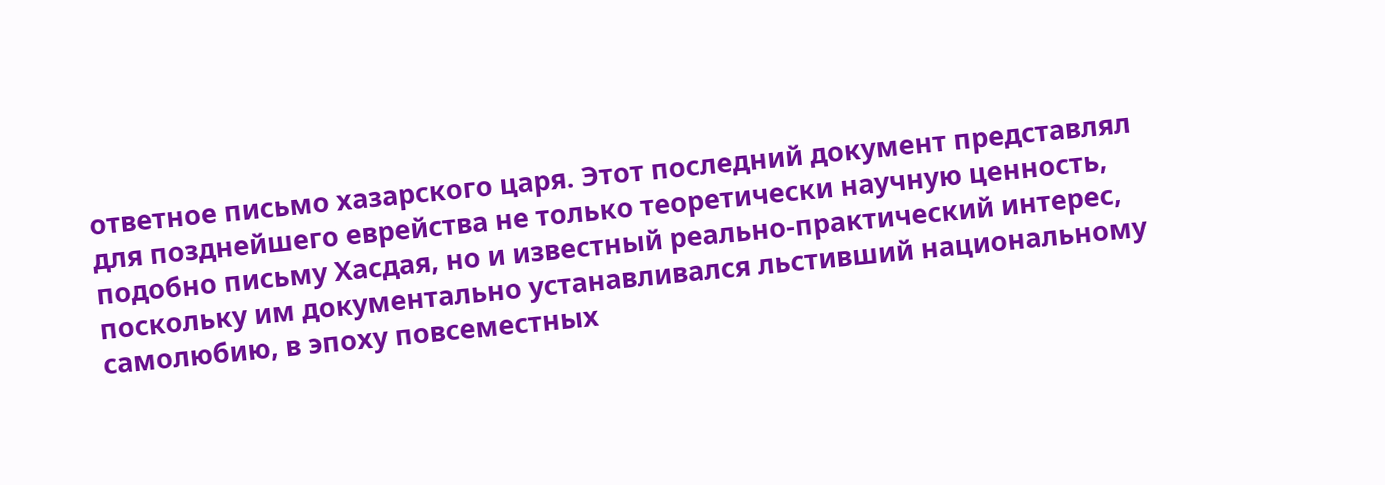ответное письмо хазарского царя. Этот последний документ представлял для позднейшего еврейства не только теоретически научную ценность, подобно письму Хасдая, но и известный реально-практический интерес, поскольку им документально устанавливался льстивший национальному самолюбию, в эпоху повсеместных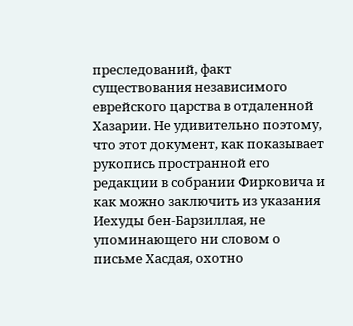преследований, факт существования независимого еврейского царства в отдаленной Хазарии. Не удивительно поэтому, что этот документ, как показывает рукопись пространной его редакции в собрании Фирковича и как можно заключить из указания Иехуды бен-Барзиллая, не упоминающего ни словом о письме Хасдая, охотно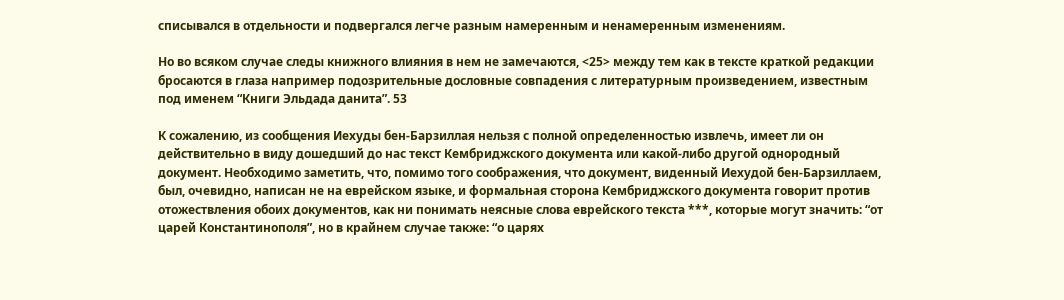списывался в отдельности и подвергался легче разным намеренным и ненамеренным изменениям.

Но во всяком случае следы книжного влияния в нем не замечаются, <25> между тем как в тексте краткой редакции бросаются в глаза например подозрительные дословные совпадения с литературным произведением, известным под именем “Книги Эльдада данита”. 53

К сожалению, из сообщения Иехуды бен-Барзиллая нельзя с полной определенностью извлечь, имеет ли он действительно в виду дошедший до нас текст Кембриджского документа или какой-либо другой однородный документ. Необходимо заметить, что, помимо того соображения, что документ, виденный Иехудой бен-Барзиллаем, был, очевидно, написан не на еврейском языке, и формальная сторона Кембриджского документа говорит против отожествления обоих документов, как ни понимать неясные слова еврейского текста ***, которые могут значить: “от царей Константинополя”, но в крайнем случае также: “о царях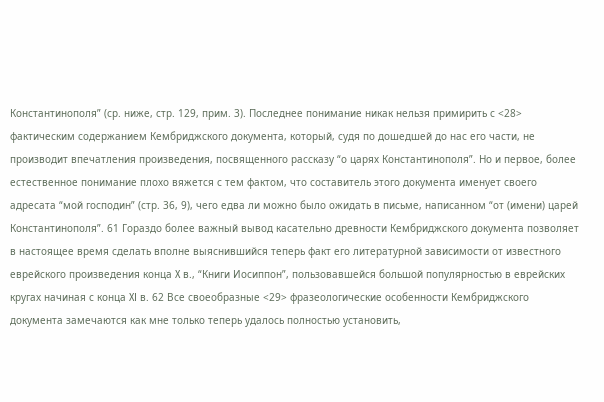Константинополя” (ср. ниже, стр. 129, прим. 3). Последнее понимание никак нельзя примирить с <28> фактическим содержанием Кембриджского документа, который, судя по дошедшей до нас его части, не производит впечатления произведения, посвященного рассказу “о царях Константинополя”. Но и первое, более естественное понимание плохо вяжется с тем фактом, что составитель этого документа именует своего адресата “мой господин” (стр. 36, 9), чего едва ли можно было ожидать в письме, написанном “от (имени) царей Константинополя”. 61 Гораздо более важный вывод касательно древности Кембриджского документа позволяет в настоящее время сделать вполне выяснившийся теперь факт его литературной зависимости от известного еврейского произведения конца X в., “Книги Иосиппон”, пользовавшейся большой популярностью в еврейских кругах начиная с конца XI в. 62 Все своеобразные <29> фразеологические особенности Кембриджского документа замечаются как мне только теперь удалось полностью установить,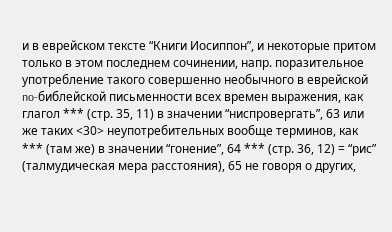и в еврейском тексте “Книги Иосиппон”, и некоторые притом только в этом последнем сочинении, напр. поразительное употребление такого совершенно необычного в еврейской no-библейской письменности всех времен выражения, как глагол *** (стр. 35, 11) в значении “ниспровергать”, 63 или же таких <30> неупотребительных вообще терминов, как *** (там же) в значении “гонение”, 64 *** (стр. 36, 12) = “рис” (талмудическая мера расстояния), 65 не говоря о других,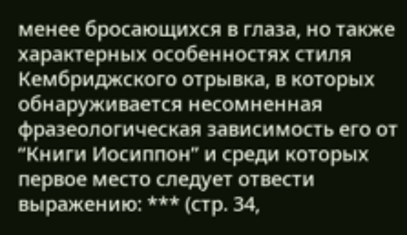менее бросающихся в глаза, но также характерных особенностях стиля Кембриджского отрывка, в которых обнаруживается несомненная фразеологическая зависимость его от “Книги Иосиппон” и среди которых первое место следует отвести выражению: *** (стр. 34,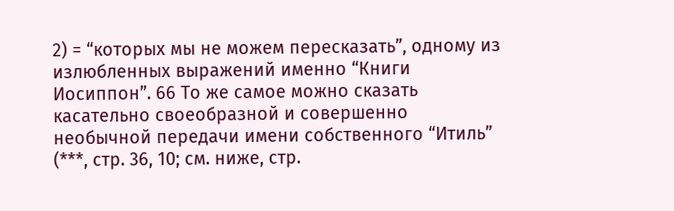2) = “которых мы не можем пересказать”, одному из излюбленных выражений именно “Книги Иосиппон”. 66 То же самое можно сказать касательно своеобразной и совершенно необычной передачи имени собственного “Итиль” (***, стр. 36, 10; см. ниже, стр.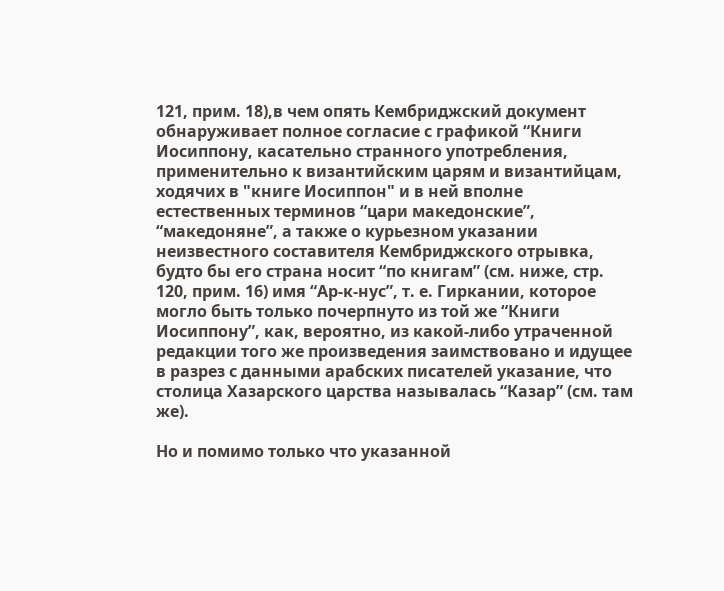121, прим. 18),в чем опять Кембриджский документ обнаруживает полное согласие с графикой “Книги Иосиппону, касательно странного употребления, применительно к византийским царям и византийцам, ходячих в "книге Иосиппон" и в ней вполне естественных терминов “цари македонские”, “македоняне”, а также о курьезном указании неизвестного составителя Кембриджского отрывка, будто бы его страна носит “по книгам” (см. ниже, стр. 120, прим. 16) имя “Ар-к-нус”, т. е. Гиркании, которое могло быть только почерпнуто из той же “Книги Иосиппону”, как, вероятно, из какой-либо утраченной редакции того же произведения заимствовано и идущее в разрез с данными арабских писателей указание, что столица Хазарского царства называлась “Казар” (см. там же).

Но и помимо только что указанной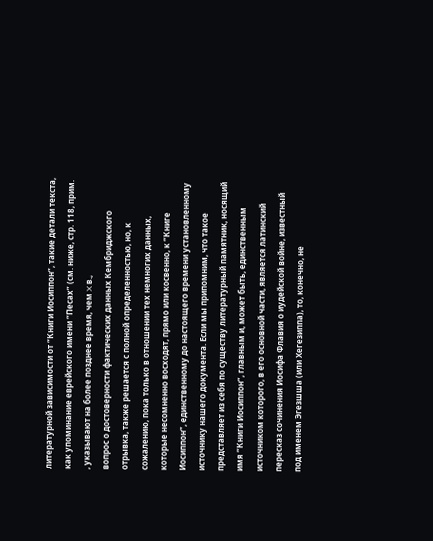литературной зависимости от “Книги Иосиппон”, такие детали текста, как упоминание еврейского имени “Песах” (см. ниже, стр. 118, прим. , указывают на более позднее время, чем X в.,
вопрос о достоверности фактических данных Кембриджского отрывка, также решается с полной определенностью, но, к сожалению, пока только в отношении тех немногих данных, которые несомненно восходят, прямо или косвенно, к “Книге Иосиппон”, единственному до настоящего времени установленному источнику нашего документа. Если мы припомним, что такое представляет из себя по существу литературный памятник, носящий имя “Книги Иосиппон”, главным и, может быть, единственным источником которого, в его основной части, является латинский пересказ сочинения Иосифа Флавия о иудейской войне, известный под именем Эгезшша (или Хегезиппа), то, конечно, не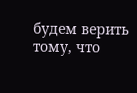будем верить тому, что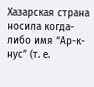Хазарская страна носила когда-либо имя “Ар-к-нус” (т. е.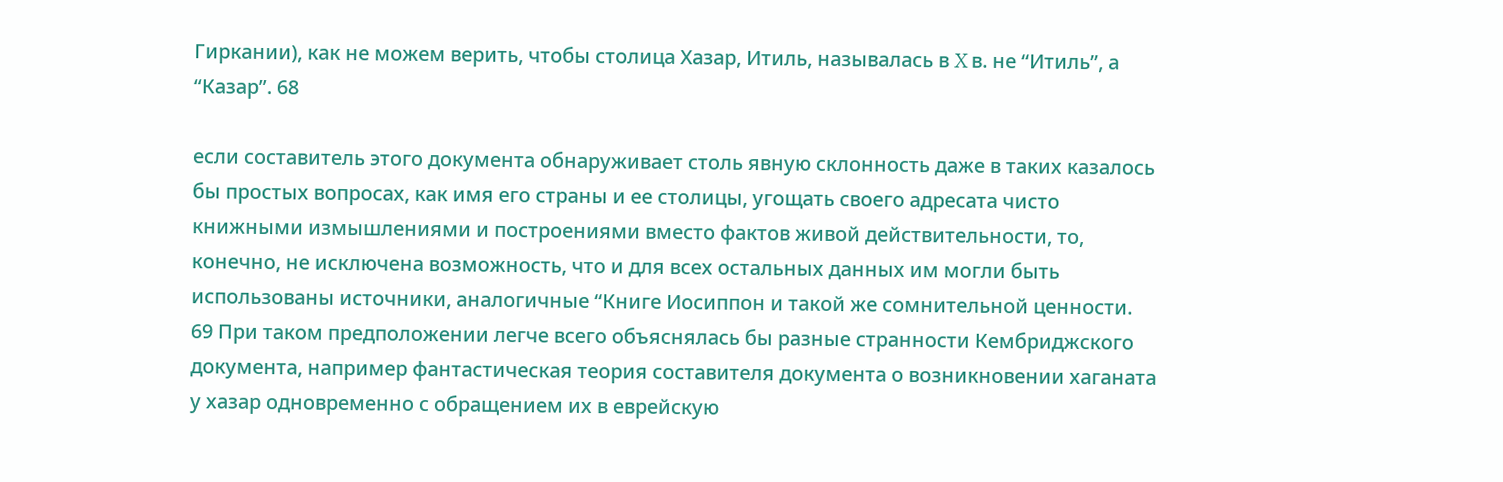Гиркании), как не можем верить, чтобы столица Хазар, Итиль, называлась в X в. не “Итиль”, а “Казар”. 68

если составитель этого документа обнаруживает столь явную склонность даже в таких казалось бы простых вопросах, как имя его страны и ее столицы, угощать своего адресата чисто книжными измышлениями и построениями вместо фактов живой действительности, то, конечно, не исключена возможность, что и для всех остальных данных им могли быть использованы источники, аналогичные “Книге Иосиппон и такой же сомнительной ценности. 69 При таком предположении легче всего объяснялась бы разные странности Кембриджского документа, например фантастическая теория составителя документа о возникновении хаганата у хазар одновременно с обращением их в еврейскую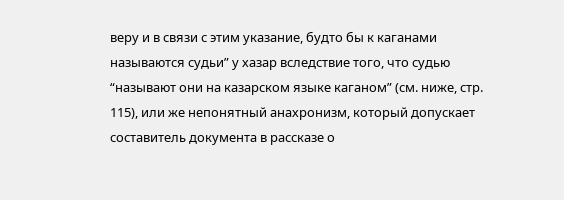веру и в связи с этим указание, будто бы к каганами называются судьи” у хазар вследствие того, что судью “называют они на казарском языке каганом” (см. ниже, стр. 115), или же непонятный анахронизм, который допускает составитель документа в рассказе о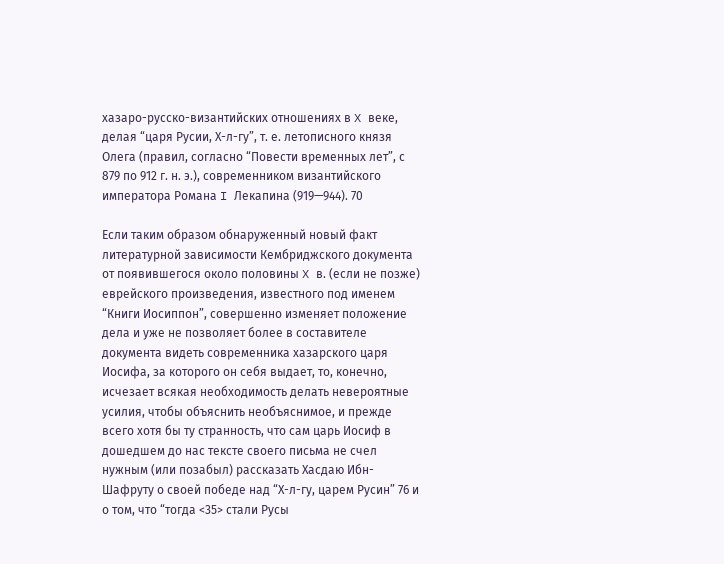хазаро-русско-византийских отношениях в X веке, делая “царя Русии, Х-л-гу”, т. е. летописного князя Олега (правил, согласно “Повести временных лет”, с 879 по 912 г. н. э.), современником византийского императора Романа I Лекапина (919—944). 70

Если таким образом обнаруженный новый факт литературной зависимости Кембриджского документа от появившегося около половины X в. (если не позже) еврейского произведения, известного под именем “Книги Иосиппон”, совершенно изменяет положение дела и уже не позволяет более в составителе документа видеть современника хазарского царя Иосифа, за которого он себя выдает, то, конечно, исчезает всякая необходимость делать невероятные усилия, чтобы объяснить необъяснимое, и прежде всего хотя бы ту странность, что сам царь Иосиф в дошедшем до нас тексте своего письма не счел нужным (или позабыл) рассказать Хасдаю Ибн-Шафруту о своей победе над “Х-л-гу, царем Русин” 76 и о том, что “тогда <35> стали Русы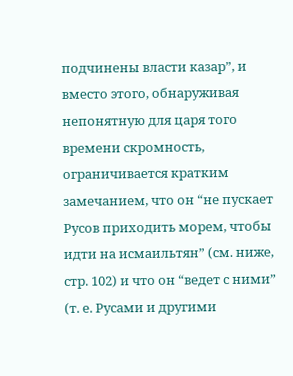подчинены власти казар”, и вместо этого, обнаруживая непонятную для царя того времени скромность, ограничивается кратким замечанием, что он “не пускает Русов приходить морем, чтобы идти на исмаильтян” (см. ниже, стр. 102) и что он “ведет с ними” (т. е. Русами и другими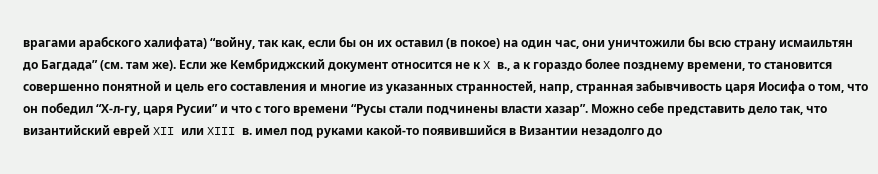врагами арабского халифата) “войну, так как, если бы он их оставил (в покое) на один час, они уничтожили бы всю страну исмаильтян до Багдада” (см. там же). Если же Кембриджский документ относится не к X в., а к гораздо более позднему времени, то становится совершенно понятной и цель его составления и многие из указанных странностей, напр, странная забывчивость царя Иосифа о том, что он победил “Х-л-гу, царя Русии” и что с того времени “Русы стали подчинены власти хазар”. Можно себе представить дело так, что византийский еврей XII или XIII в. имел под руками какой-то появившийся в Византии незадолго до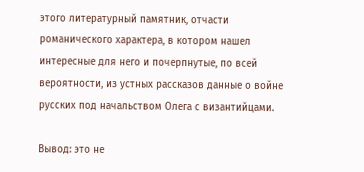этого литературный памятник, отчасти романического характера, в котором нашел интересные для него и почерпнутые, по всей вероятности, из устных рассказов данные о войне русских под начальством Олега с византийцами.

Вывод: это не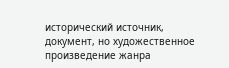исторический источник, документ, но художественное произведение жанра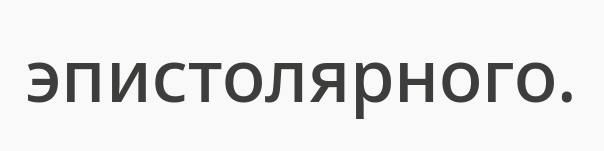эпистолярного.